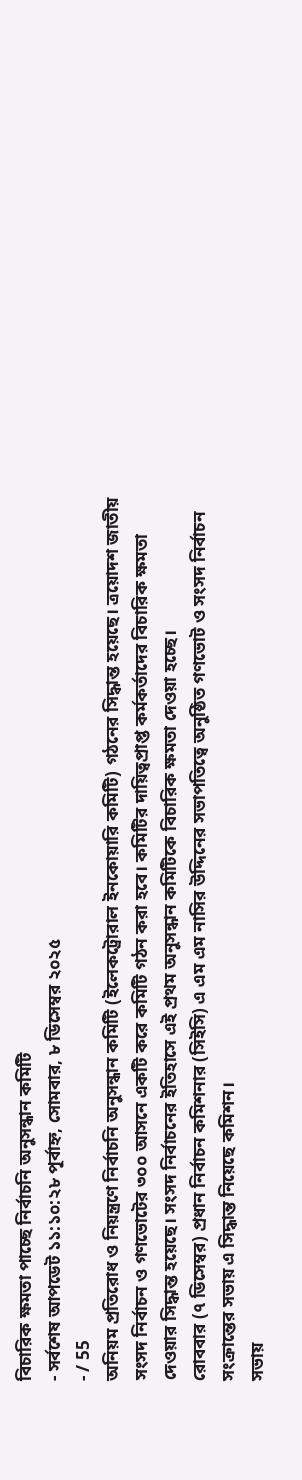বিচারিক ক্ষমতা পাচ্ছে নির্বাচনি অনুসন্ধান কমিটি
- সর্বশেষ আপডেট ১১:১০:২৮ পূর্বাহ্ন, সোমবার, ৮ ডিসেম্বর ২০২৫
- / 55
অনিয়ম প্রতিরোধ ও নিয়ন্ত্রণে নির্বাচনি অনুসন্ধান কমিটি (ইলেকট্রোরাল ইনকোয়ারি কমিটি) গঠনের সিদ্ধান্ত হয়েছে। ত্রয়োদশ জাতীয় সংসদ নির্বাচন ও গণভোটের ৩০০ আসনে একটি করে কমিটি গঠন করা হবে। কমিটির দায়িত্বপ্রাপ্ত কর্মকর্তাদের বিচারিক ক্ষমতা দেওয়ার সিদ্ধান্ত হয়েছে। সংসদ নির্বাচনের ইতিহাসে এই প্রথম অনুসন্ধান কমিটিকে বিচারিক ক্ষমতা দেওয়া হচ্ছে।
রোববার (৭ ডিসেম্বর) প্রধান নির্বাচন কমিশনার (সিইসি) এ এম এম নাসির উদ্দিনের সভাপতিত্বে অনুষ্ঠিত গণভোট ও সংসদ নির্বাচন সংক্রান্তের সভায় এ সিদ্ধান্ত নিয়েছে কমিশন।
সভায়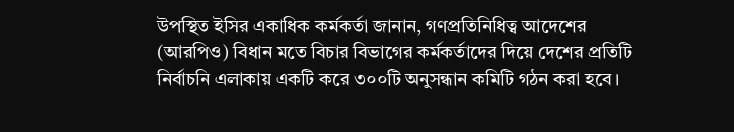উপস্থিত ইসির একাধিক কর্মকর্তা জানান, গণপ্রতিনিধিত্ব আদেশের (আরপিও) বিধান মতে বিচার বিভাগের কর্মকর্তাদের দিয়ে দেশের প্রতিটি নির্বাচনি এলাকায় একটি করে ৩০০টি অনুসন্ধান কমিটি গঠন করা হবে।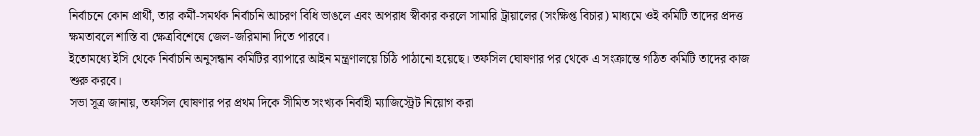নির্বাচনে কোন প্রার্থী, তার কর্মী-সমর্থক নির্বাচনি আচরণ বিধি ভাঙলে এবং অপরাধ স্বীকার করলে সামারি ট্রায়ালের (সংক্ষিপ্ত বিচার) মাধ্যমে ওই কমিটি তাদের প্রদত্ত ক্ষমতাবলে শাস্তি বা ক্ষেত্রবিশেষে জেল-জরিমানা দিতে পারবে।
ইতোমধ্যে ইসি থেকে নির্বাচনি অনুসন্ধান কমিটির ব্যাপারে আইন মন্ত্রণালয়ে চিঠি পাঠানো হয়েছে। তফসিল ঘোষণার পর থেকে এ সংক্রান্তে গঠিত কমিটি তাদের কাজ শুরু করবে।
সভা সূত্র জানায়, তফসিল ঘোষণার পর প্রথম দিকে সীমিত সংখ্যক নির্বাহী ম্যাজিস্ট্রেট নিয়োগ করা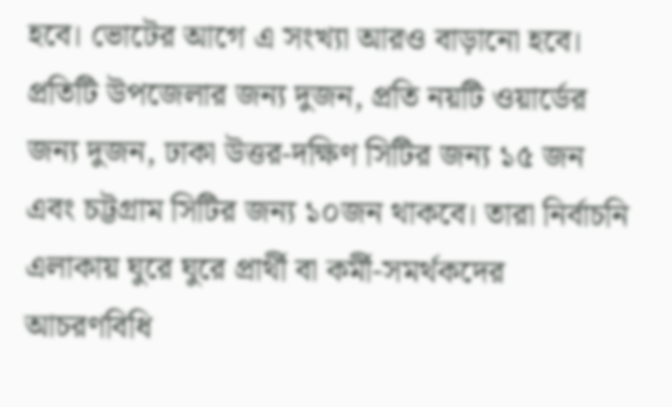হবে। ভোটের আগে এ সংখ্যা আরও বাড়ানো হবে। প্রতিটি উপজেলার জন্য দুজন, প্রতি নয়টি ওয়ার্ডের জন্য দুজন, ঢাকা উত্তর-দক্ষিণ সিটির জন্য ১৫ জন এবং চট্টগ্রাম সিটির জন্য ১০জন থাকবে। তারা নির্বাচনি এলাকায় ঘুরে ঘুরে প্রার্থী বা কর্মী-সমর্থকদের আচরণবিধি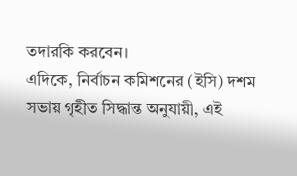তদারকি করবেন।
এদিকে, নির্বাচন কমিশনের (ইসি) দশম সভায় গৃহীত সিদ্ধান্ত অনুযায়ী, এই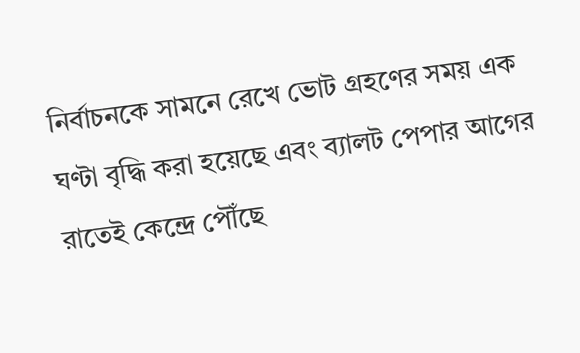নির্বাচনকে সামনে রেখে ভোট গ্রহণের সময় এক ঘণ্টা বৃদ্ধি করা হয়েছে এবং ব্যালট পেপার আগের রাতেই কেন্দ্রে পৌঁছে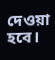দেওয়া হবে।